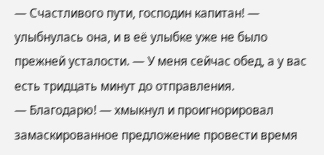— Счастливого пути, господин капитан! — улыбнулась она, и в её улыбке уже не было прежней усталости. — У меня сейчас обед, а у вас есть тридцать минут до отправления.
— Благодарю! — хмыкнул и проигнорировал замаскированное предложение провести время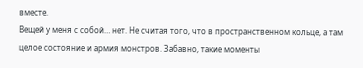вместе.
Вещей у меня с собой… нет. Не считая того, что в пространственном кольце, а там целое состояние и армия монстров. Забавно, такие моменты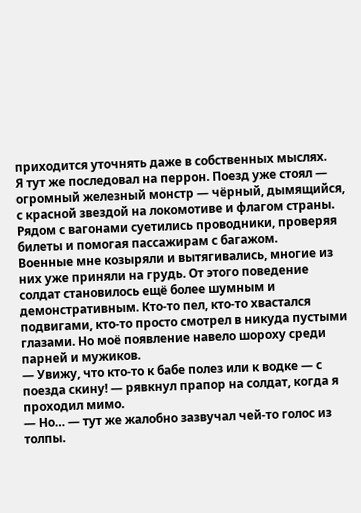приходится уточнять даже в собственных мыслях.
Я тут же последовал на перрон. Поезд уже стоял — огромный железный монстр — чёрный, дымящийся, с красной звездой на локомотиве и флагом страны. Рядом с вагонами суетились проводники, проверяя билеты и помогая пассажирам с багажом.
Военные мне козыряли и вытягивались, многие из них уже приняли на грудь. От этого поведение солдат становилось ещё более шумным и демонстративным. Кто-то пел, кто-то хвастался подвигами, кто-то просто смотрел в никуда пустыми глазами. Но моё появление навело шороху среди парней и мужиков.
— Увижу, что кто-то к бабе полез или к водке — с поезда скину! — рявкнул прапор на солдат, когда я проходил мимо.
— Но… — тут же жалобно зазвучал чей-то голос из толпы.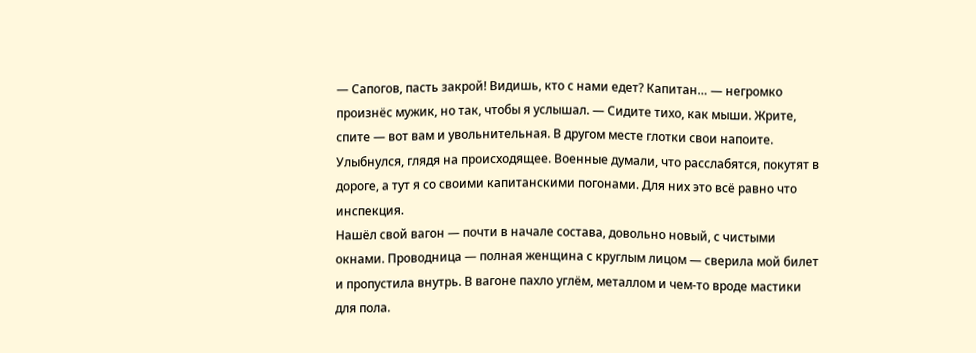— Сапогов, пасть закрой! Видишь, кто с нами едет? Капитан… — негромко произнёс мужик, но так, чтобы я услышал. — Сидите тихо, как мыши. Жрите, спите — вот вам и увольнительная. В другом месте глотки свои напоите.
Улыбнулся, глядя на происходящее. Военные думали, что расслабятся, покутят в дороге, а тут я со своими капитанскими погонами. Для них это всё равно что инспекция.
Нашёл свой вагон — почти в начале состава, довольно новый, с чистыми окнами. Проводница — полная женщина с круглым лицом — сверила мой билет и пропустила внутрь. В вагоне пахло углём, металлом и чем-то вроде мастики для пола.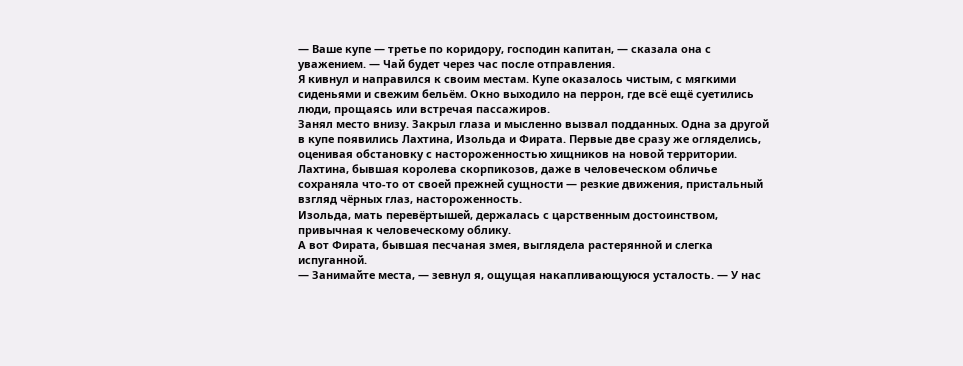— Ваше купе — третье по коридору, господин капитан, — сказала она с уважением. — Чай будет через час после отправления.
Я кивнул и направился к своим местам. Купе оказалось чистым, с мягкими сиденьями и свежим бельём. Окно выходило на перрон, где всё ещё суетились люди, прощаясь или встречая пассажиров.
Занял место внизу. Закрыл глаза и мысленно вызвал подданных. Одна за другой в купе появились Лахтина, Изольда и Фирата. Первые две сразу же огляделись, оценивая обстановку с настороженностью хищников на новой территории.
Лахтина, бывшая королева скорпикозов, даже в человеческом обличье сохраняла что-то от своей прежней сущности — резкие движения, пристальный взгляд чёрных глаз, настороженность.
Изольда, мать перевёртышей, держалась с царственным достоинством, привычная к человеческому облику.
А вот Фирата, бывшая песчаная змея, выглядела растерянной и слегка испуганной.
— Занимайте места, — зевнул я, ощущая накапливающуюся усталость. — У нас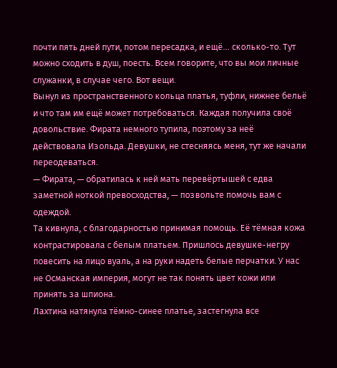почти пять дней пути, потом пересадка, и ещё… сколько-то. Тут можно сходить в душ, поесть. Всем говорите, что вы мои личные служанки, в случае чего. Вот вещи.
Вынул из пространственного кольца платья, туфли, нижнее бельё и что там им ещё может потребоваться. Каждая получила своё довольствие. Фирата немного тупила, поэтому за неё действовала Изольда. Девушки, не стесняясь меня, тут же начали переодеваться.
— Фирата, — обратилась к ней мать перевёртышей с едва заметной ноткой превосходства, — позвольте помочь вам с одеждой.
Та кивнула, с благодарностью принимая помощь. Её тёмная кожа контрастировала с белым платьем. Пришлось девушке-негру повесить на лицо вуаль, а на руки надеть белые перчатки. У нас не Османская империя, могут не так понять цвет кожи или принять за шпиона.
Лахтина натянула тёмно-синее платье, застегнула все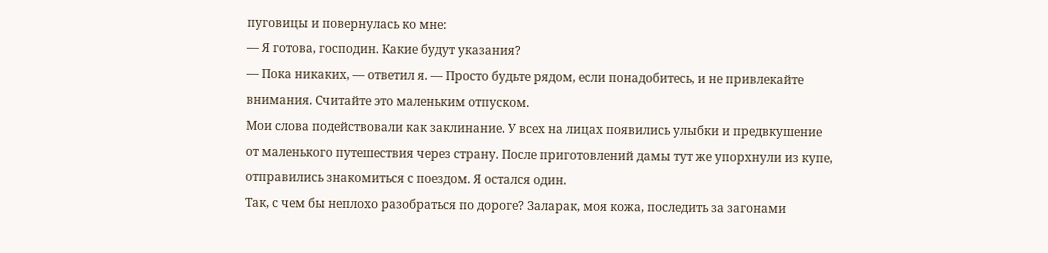пуговицы и повернулась ко мне:
— Я готова, господин. Какие будут указания?
— Пока никаких, — ответил я. — Просто будьте рядом, если понадобитесь, и не привлекайте внимания. Считайте это маленьким отпуском.
Мои слова подействовали как заклинание. У всех на лицах появились улыбки и предвкушение от маленького путешествия через страну. После приготовлений дамы тут же упорхнули из купе, отправились знакомиться с поездом. Я остался один.
Так, с чем бы неплохо разобраться по дороге? Заларак, моя кожа, последить за загонами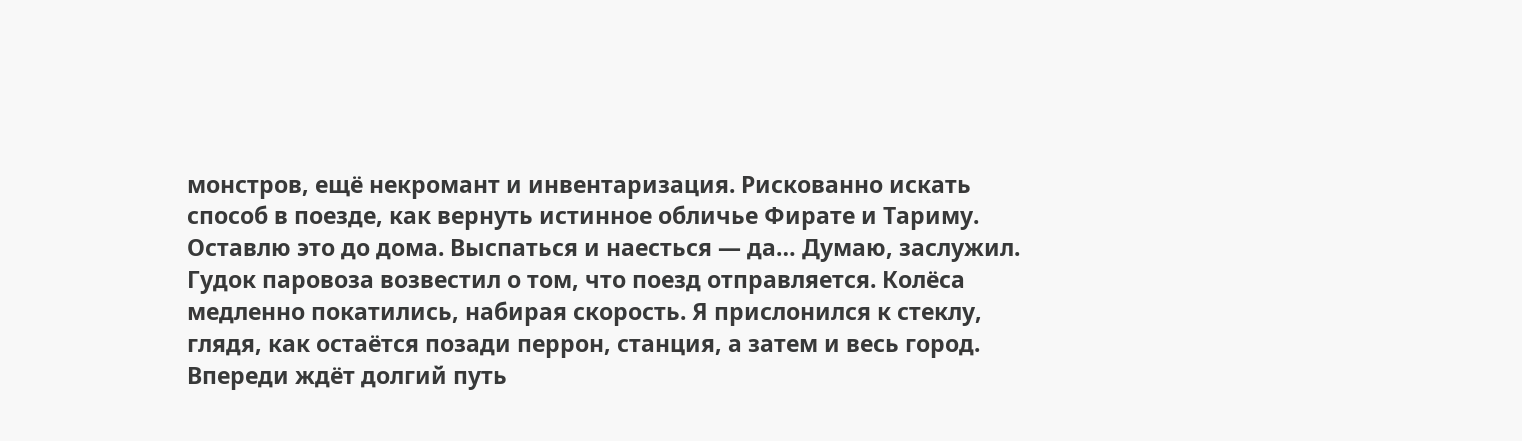монстров, ещё некромант и инвентаризация. Рискованно искать способ в поезде, как вернуть истинное обличье Фирате и Тариму. Оставлю это до дома. Выспаться и наесться — да… Думаю, заслужил.
Гудок паровоза возвестил о том, что поезд отправляется. Колёса медленно покатились, набирая скорость. Я прислонился к стеклу, глядя, как остаётся позади перрон, станция, а затем и весь город. Впереди ждёт долгий путь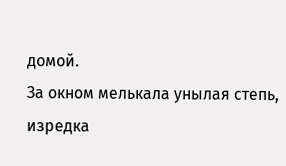домой.
За окном мелькала унылая степь, изредка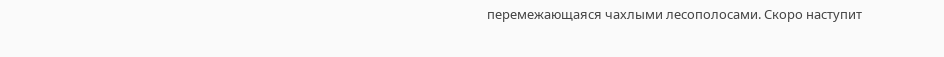перемежающаяся чахлыми лесополосами. Скоро наступит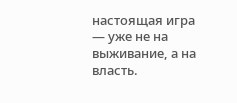настоящая игра — уже не на выживание, а на власть.